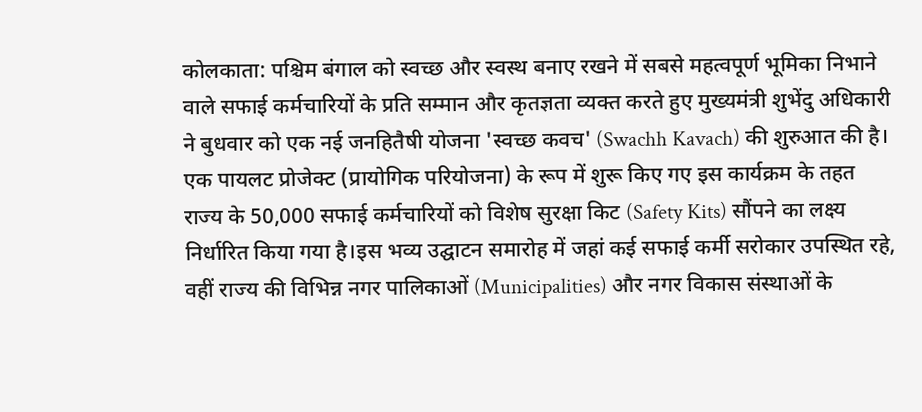कोलकाता: पश्चिम बंगाल को स्वच्छ और स्वस्थ बनाए रखने में सबसे महत्वपूर्ण भूमिका निभाने वाले सफाई कर्मचारियों के प्रति सम्मान और कृतज्ञता व्यक्त करते हुए मुख्यमंत्री शुभेंदु अधिकारी ने बुधवार को एक नई जनहितैषी योजना 'स्वच्छ कवच' (Swachh Kavach) की शुरुआत की है। एक पायलट प्रोजेक्ट (प्रायोगिक परियोजना) के रूप में शुरू किए गए इस कार्यक्रम के तहत राज्य के 50,000 सफाई कर्मचारियों को विशेष सुरक्षा किट (Safety Kits) सौंपने का लक्ष्य निर्धारित किया गया है।इस भव्य उद्घाटन समारोह में जहां कई सफाई कर्मी सरोकार उपस्थित रहे, वहीं राज्य की विभिन्न नगर पालिकाओं (Municipalities) और नगर विकास संस्थाओं के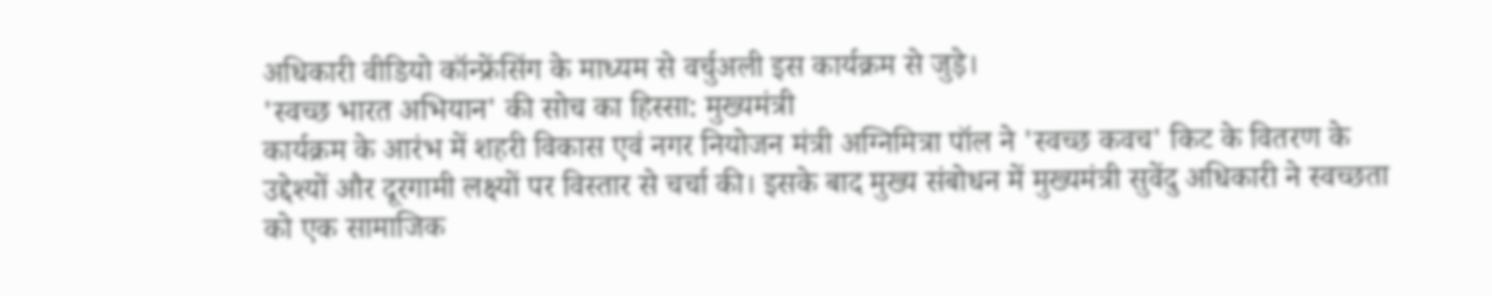अधिकारी वीडियो कॉन्फ्रेंसिंग के माध्यम से वर्चुअली इस कार्यक्रम से जुड़े।
'स्वच्छ भारत अभियान' की सोच का हिस्सा: मुख्यमंत्री
कार्यक्रम के आरंभ में शहरी विकास एवं नगर नियोजन मंत्री अग्निमित्रा पॉल ने 'स्वच्छ कवच' किट के वितरण के उद्देश्यों और दूरगामी लक्ष्यों पर विस्तार से चर्चा की। इसके बाद मुख्य संबोधन में मुख्यमंत्री सुवेंदु अधिकारी ने स्वच्छता को एक सामाजिक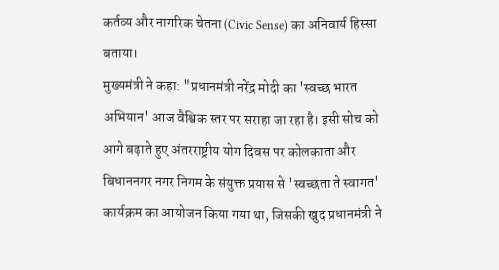कर्तव्य और नागरिक चेतना (Civic Sense) का अनिवार्य हिस्सा बताया।
मुख्यमंत्री ने कहा: "प्रधानमंत्री नरेंद्र मोदी का 'स्वच्छ भारत अभियान' आज वैश्विक स्तर पर सराहा जा रहा है। इसी सोच को आगे बढ़ाते हुए अंतरराष्ट्रीय योग दिवस पर कोलकाता और बिधाननगर नगर निगम के संयुक्त प्रयास से 'स्वच्छता ते स्वागत' कार्यक्रम का आयोजन किया गया था, जिसकी खुद प्रधानमंत्री ने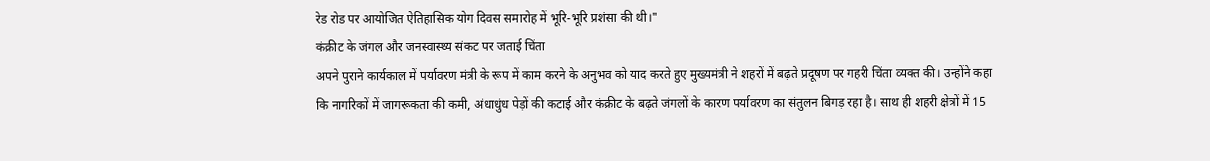रेड रोड पर आयोजित ऐतिहासिक योग दिवस समारोह में भूरि-भूरि प्रशंसा की थी।"
कंक्रीट के जंगल और जनस्वास्थ्य संकट पर जताई चिंता
अपने पुराने कार्यकाल में पर्यावरण मंत्री के रूप में काम करने के अनुभव को याद करते हुए मुख्यमंत्री ने शहरों में बढ़ते प्रदूषण पर गहरी चिंता व्यक्त की। उन्होंने कहा कि नागरिकों में जागरूकता की कमी, अंधाधुंध पेड़ों की कटाई और कंक्रीट के बढ़ते जंगलों के कारण पर्यावरण का संतुलन बिगड़ रहा है। साथ ही शहरी क्षेत्रों में 15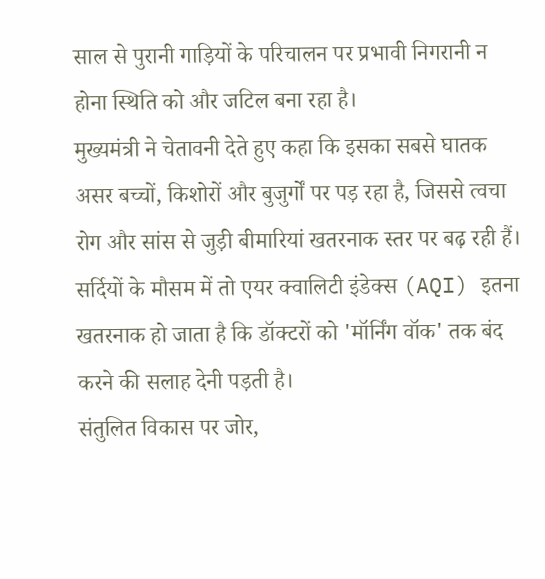साल से पुरानी गाड़ियों के परिचालन पर प्रभावी निगरानी न होना स्थिति को और जटिल बना रहा है।
मुख्यमंत्री ने चेतावनी देते हुए कहा कि इसका सबसे घातक असर बच्चों, किशोरों और बुजुर्गों पर पड़ रहा है, जिससे त्वचा रोग और सांस से जुड़ी बीमारियां खतरनाक स्तर पर बढ़ रही हैं। सर्दियों के मौसम में तो एयर क्वालिटी इंडेक्स (AQI) इतना खतरनाक हो जाता है कि डॉक्टरों को 'मॉर्निंग वॉक' तक बंद करने की सलाह देनी पड़ती है।
संतुलित विकास पर जोर,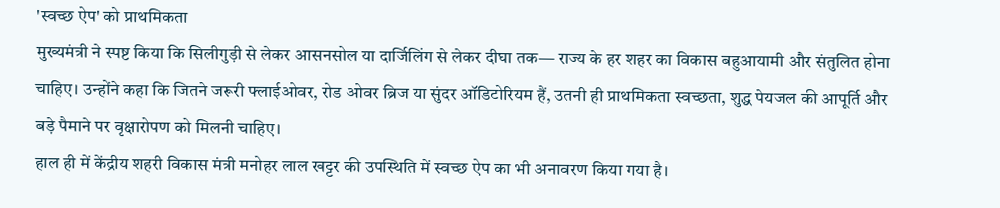'स्वच्छ ऐप' को प्राथमिकता
मुख्यमंत्री ने स्पष्ट किया कि सिलीगुड़ी से लेकर आसनसोल या दार्जिलिंग से लेकर दीघा तक— राज्य के हर शहर का विकास बहुआयामी और संतुलित होना चाहिए। उन्होंने कहा कि जितने जरूरी फ्लाईओवर, रोड ओवर ब्रिज या सुंदर ऑडिटोरियम हैं, उतनी ही प्राथमिकता स्वच्छता, शुद्ध पेयजल की आपूर्ति और बड़े पैमाने पर वृक्षारोपण को मिलनी चाहिए।
हाल ही में केंद्रीय शहरी विकास मंत्री मनोहर लाल खट्टर की उपस्थिति में स्वच्छ ऐप का भी अनावरण किया गया है।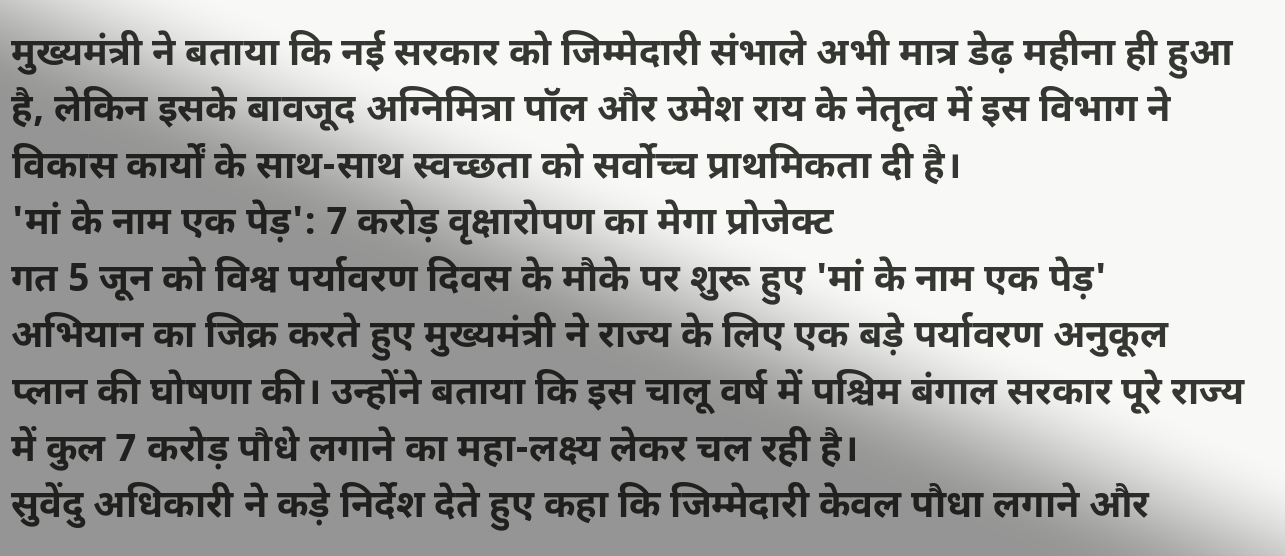मुख्यमंत्री ने बताया कि नई सरकार को जिम्मेदारी संभाले अभी मात्र डेढ़ महीना ही हुआ है, लेकिन इसके बावजूद अग्निमित्रा पॉल और उमेश राय के नेतृत्व में इस विभाग ने विकास कार्यों के साथ-साथ स्वच्छता को सर्वोच्च प्राथमिकता दी है।
'मां के नाम एक पेड़': 7 करोड़ वृक्षारोपण का मेगा प्रोजेक्ट
गत 5 जून को विश्व पर्यावरण दिवस के मौके पर शुरू हुए 'मां के नाम एक पेड़' अभियान का जिक्र करते हुए मुख्यमंत्री ने राज्य के लिए एक बड़े पर्यावरण अनुकूल प्लान की घोषणा की। उन्होंने बताया कि इस चालू वर्ष में पश्चिम बंगाल सरकार पूरे राज्य में कुल 7 करोड़ पौधे लगाने का महा-लक्ष्य लेकर चल रही है।
सुवेंदु अधिकारी ने कड़े निर्देश देते हुए कहा कि जिम्मेदारी केवल पौधा लगाने और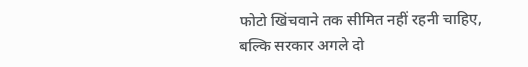फोटो खिंचवाने तक सीमित नहीं रहनी चाहिए, बल्कि सरकार अगले दो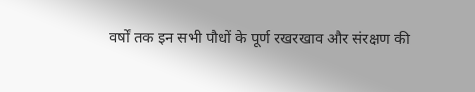वर्षों तक इन सभी पौधों के पूर्ण रखरखाव और संरक्षण की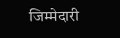जिम्मेदारी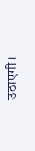उठाएगी।